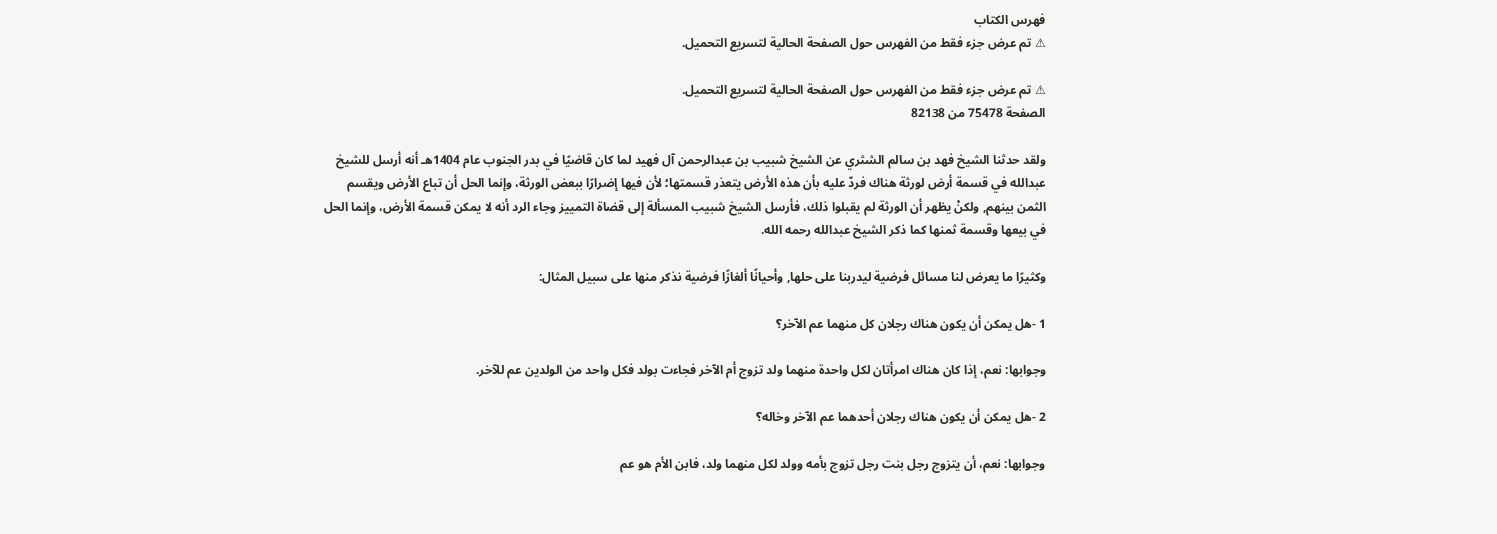فهرس الكتاب
⚠ تم عرض جزء فقط من الفهرس حول الصفحة الحالية لتسريع التحميل.

⚠ تم عرض جزء فقط من الفهرس حول الصفحة الحالية لتسريع التحميل.
الصفحة 75478 من 82138

ولقد حدثنا الشيخ فهد بن سالم الشثري عن الشيخ شبيب بن عبدالرحمن آل فهيد لما كان قاضيًا في بدر الجنوب عام 1404هـ أنه أرسل للشيخ عبدالله في قسمة أرض لورثة هناك فردّ عليه بأن هذه الأرض يتعذر قسمتها؛ لأن فيها إضرارًا ببعض الورثة، وإنما الحل أن تباع الأرض ويقسم الثمن بينهم, ولكنْ يظهر أن الورثة لم يقبلوا ذلك، فأرسل الشيخ شبيب المسألة إلى قضاة التمييز وجاء الرد أنه لا يمكن قسمة الأرض، وإنما الحل في بيعها وقسمة ثمنها كما ذكر الشيخ عبدالله رحمه الله.

وكثيرًا ما يعرض لنا مسائل فرضية ليدربنا على حلها, وأحيانًا ألغازًا فرضية نذكر منها على سبيل المثال:

1 -هل يمكن أن يكون هناك رجلان كل منهما عم الآخر؟

وجوابها: نعم، إذا كان هناك امرأتان لكل واحدة منهما ولد تزوج أم الآخر فجاءت بولد فكل واحد من الولدين عم للآخر.

2 -هل يمكن أن يكون هناك رجلان أحدهما عم الآخر وخاله؟

وجوابها: نعم، أن يتزوج رجل بنت رجل تزوج بأمه وولد لكل منهما ولد، فابن الأم هو عم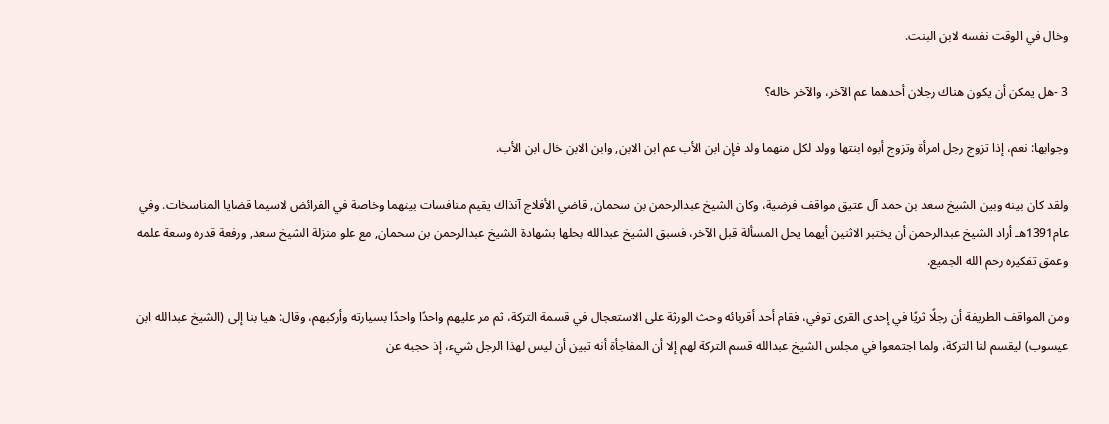وخال في الوقت نفسه لابن البنت.

3 -هل يمكن أن يكون هناك رجلان أحدهما عم الآخر، والآخر خاله؟

وجوابها: نعم، إذا تزوج رجل امرأة وتزوج أبوه ابنتها وولد لكل منهما ولد فإن ابن الأب عم ابن الابن, وابن الابن خال ابن الأب.

ولقد كان بينه وبين الشيخ سعد بن حمد آل عتيق مواقف فرضية، وكان الشيخ عبدالرحمن بن سحمان, قاضي الأفلاج آنذاك يقيم منافسات بينهما وخاصة في الفرائض لاسيما قضايا المناسخات. وفي عام1391هـ أراد الشيخ عبدالرحمن أن يختبر الاثنين أيهما يحل المسألة قبل الآخر، فسبق الشيخ عبدالله بحلها بشهادة الشيخ عبدالرحمن بن سحمان, مع علو منزلة الشيخ سعد, ورفعة قدره وسعة علمه وعمق تفكيره رحم الله الجميع.

ومن المواقف الطريفة أن رجلًا ثريًا في إحدى القرى توفي، فقام أحد أقربائه وحث الورثة على الاستعجال في قسمة التركة، ثم مر عليهم واحدًا واحدًا بسيارته وأركبهم، وقال: هيا بنا إلى (الشيخ عبدالله ابن عيسوب) ليقسم لنا التركة، ولما اجتمعوا في مجلس الشيخ عبدالله قسم التركة لهم إلا أن المفاجأة أنه تبين أن ليس لهذا الرجل شيء، إذ حجبه عن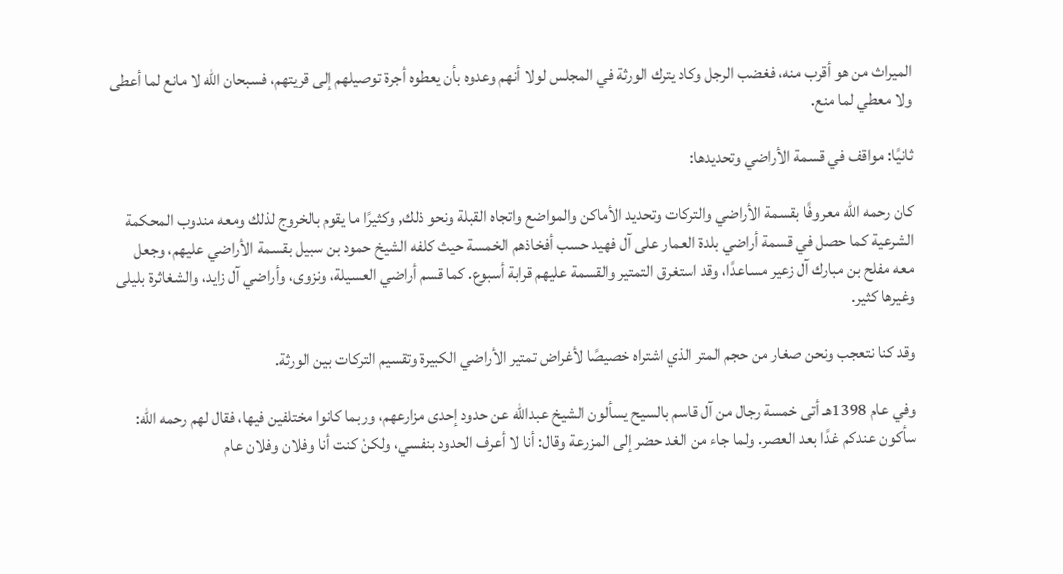الميراث من هو أقرب منه، فغضب الرجل وكاد يترك الورثة في المجلس لولا أنهم وعدوه بأن يعطوه أجرة توصيلهم إلى قريتهم، فسبحان الله لا مانع لما أعطى ولا معطي لما منع.

ثانيًا: مواقف في قسمة الأراضي وتحديدها:

كان رحمه الله معروفًا بقسمة الأراضي والتركات وتحديد الأماكن والمواضع واتجاه القبلة ونحو ذلك, وكثيرًا ما يقوم بالخروج لذلك ومعه مندوب المحكمة الشرعية كما حصل في قسمة أراضي بلدة العمار على آل فهيد حسب أفخاذهم الخمسة حيث كلفه الشيخ حمود بن سبيل بقسمة الأراضي عليهم، وجعل معه مفلح بن مبارك آل زعير مساعدًا، وقد استغرق التمتير والقسمة عليهم قرابة أسبوع. كما قسم أراضي العسيلة، ونزوى، وأراضي آل زايد، والشغاثرة بليلى وغيرها كثير.

وقد كنا نتعجب ونحن صغار من حجم المتر الذي اشتراه خصيصًا لأغراض تمتير الأراضي الكبيرة وتقسيم التركات بين الورثة.

وفي عام 1398هـ أتى خمسة رجال من آل قاسم بالسيح يسألون الشيخ عبدالله عن حدود إحدى مزارعهم، وربما كانوا مختلفين فيها، فقال لهم رحمه الله: سأكون عندكم غدًا بعد العصر. ولما جاء من الغد حضر إلى المزرعة وقال: أنا لا أعرف الحدود بنفسي، ولكنْ كنت أنا وفلان وفلان عام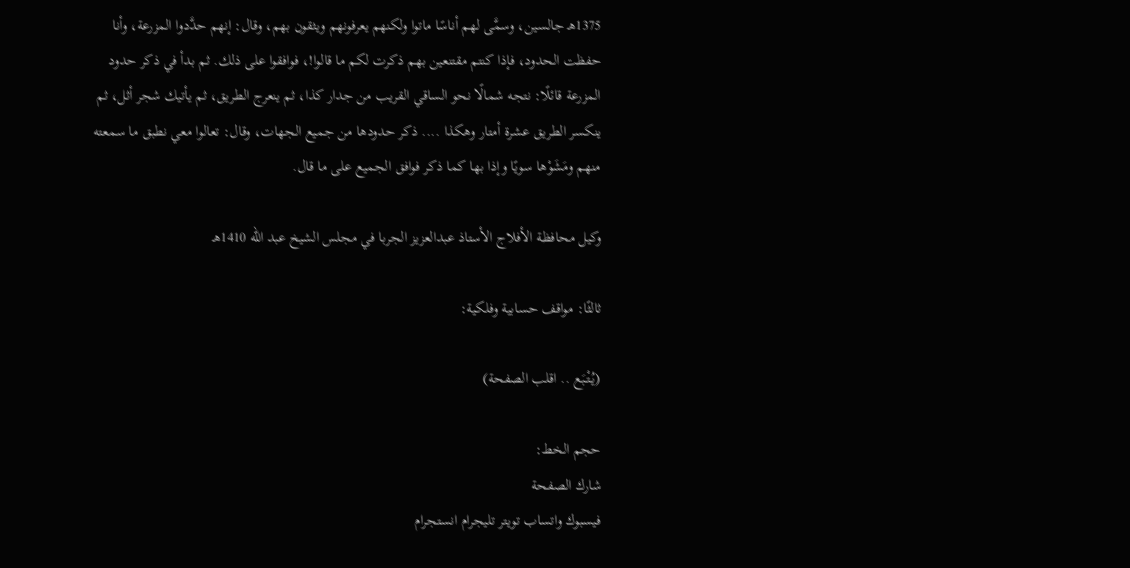1375هـ جالسين، وسمَّى لهم أناسًا ماتوا ولكنهم يعرفونهم ويثقون بهم، وقال: إنهم حدَّدوا المزرعة، وأنا حفظت الحدود، فإذا كنتم مقتنعين بهم ذكرت لكم ما قالوا!، فوافقوا على ذلك. ثم بدأ في ذكر حدود المزرعة قائلًا: نتجه شمالًا نحو الساقي القريب من جدار كذا، ثم ينعرج الطريق، ثم يأتيك شجر أثل، ثم ينكسر الطريق عشرة أمتار وهكذا .... ذكر حدودها من جميع الجهات، وقال: تعالوا معي نطبق ما سمعته منهم ومَشَوْها سويًا وإذا بها كما ذكر فوافق الجميع على ما قال.

وكيل محافظة الأفلاج الأستاذ عبدالعزيز الجربا في مجلس الشيخ عبد الله 1410هـ

ثالثًا: مواقف حسابية وفلكية:

(يُتْبَع .. اقلب الصفحة)

حجم الخط:
شارك الصفحة
فيسبوك واتساب تويتر تليجرام انستجرام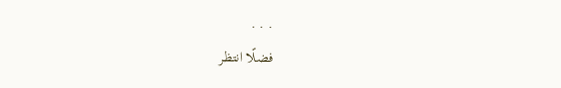. . .
فضلًا انتظر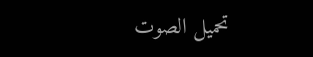تحميل الصوت